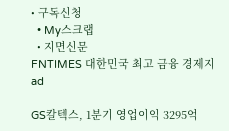• 구독신청
  • My스크랩
  • 지면신문
FNTIMES 대한민국 최고 금융 경제지
ad

GS칼텍스, 1분기 영업이익 3295억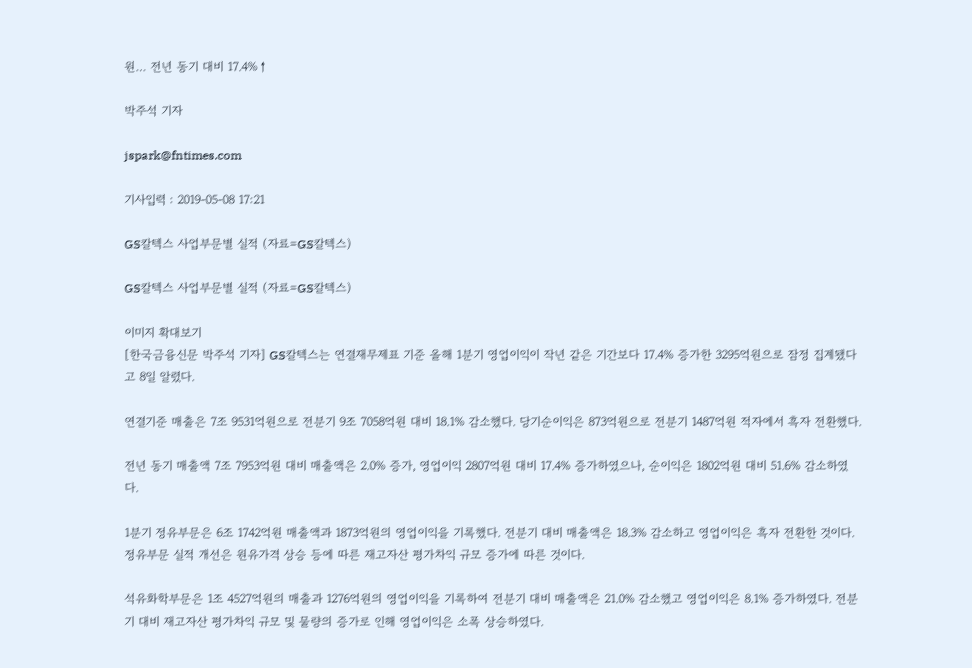원… 전년 동기 대비 17.4%↑

박주석 기자

jspark@fntimes.com

기사입력 : 2019-05-08 17:21

GS칼텍스 사업부문별 실적 (자료=GS칼텍스)

GS칼텍스 사업부문별 실적 (자료=GS칼텍스)

이미지 확대보기
[한국금융신문 박주석 기자] GS칼텍스는 연결재무제표 기준 올해 1분기 영업이익이 작년 같은 기간보다 17.4% 증가한 3295억원으로 잠정 집계됐다고 8일 알렸다.

연결기준 매출은 7조 9531억원으로 전분기 9조 7058억원 대비 18.1% 감소했다. 당기순이익은 873억원으로 전분기 1487억원 적자에서 흑자 전환했다.

전년 동기 매출액 7조 7953억원 대비 매출액은 2.0% 증가, 영업이익 2807억원 대비 17.4% 증가하였으나, 순이익은 1802억원 대비 51.6% 감소하였다.

1분기 정유부문은 6조 1742억원 매출액과 1873억원의 영업이익을 기록했다. 전분기 대비 매출액은 18.3% 감소하고 영업이익은 흑자 전환한 것이다. 정유부문 실적 개선은 원유가격 상승 등에 따른 재고자산 평가차익 규모 증가에 따른 것이다.

석유화학부문은 1조 4527억원의 매출과 1276억원의 영업이익을 기록하여 전분기 대비 매출액은 21.0% 감소했고 영업이익은 8.1% 증가하였다. 전분기 대비 재고자산 평가차익 규모 및 물량의 증가로 인해 영업이익은 소폭 상승하였다.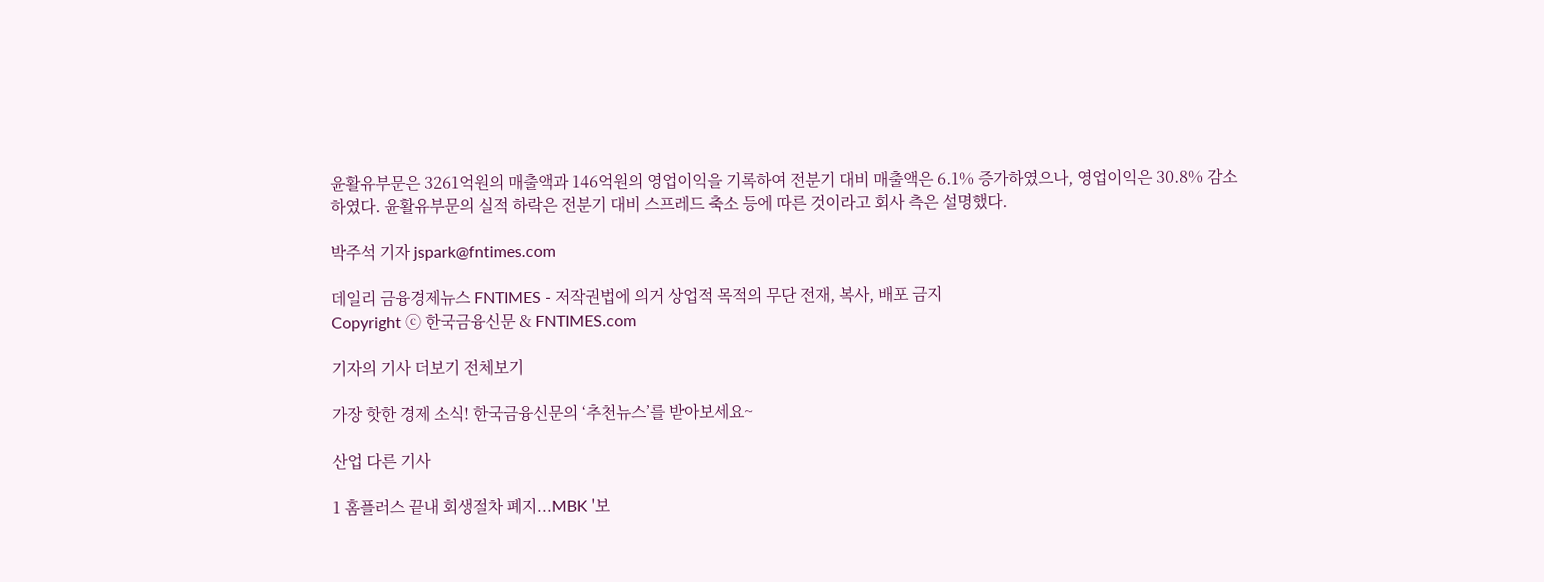윤활유부문은 3261억원의 매출액과 146억원의 영업이익을 기록하여 전분기 대비 매출액은 6.1% 증가하였으나, 영업이익은 30.8% 감소하였다. 윤활유부문의 실적 하락은 전분기 대비 스프레드 축소 등에 따른 것이라고 회사 측은 설명했다.

박주석 기자 jspark@fntimes.com

데일리 금융경제뉴스 FNTIMES - 저작권법에 의거 상업적 목적의 무단 전재, 복사, 배포 금지
Copyright ⓒ 한국금융신문 & FNTIMES.com

기자의 기사 더보기 전체보기

가장 핫한 경제 소식! 한국금융신문의 ‘추천뉴스’를 받아보세요~

산업 다른 기사

1 홈플러스 끝내 회생절차 폐지...MBK '보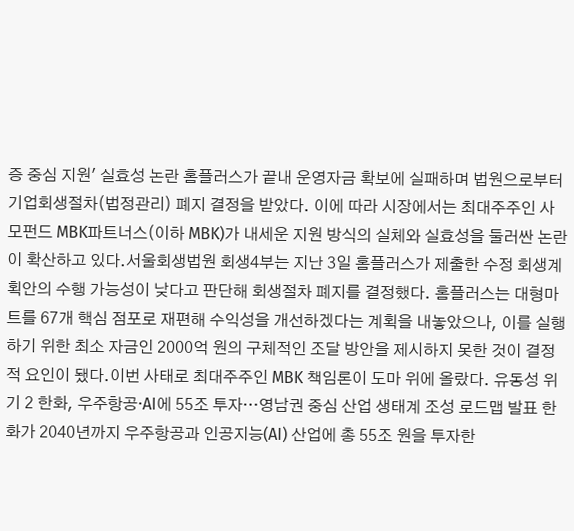증 중심 지원' 실효성 논란 홈플러스가 끝내 운영자금 확보에 실패하며 법원으로부터 기업회생절차(법정관리) 폐지 결정을 받았다. 이에 따라 시장에서는 최대주주인 사모펀드 MBK파트너스(이하 MBK)가 내세운 지원 방식의 실체와 실효성을 둘러싼 논란이 확산하고 있다.서울회생법원 회생4부는 지난 3일 홈플러스가 제출한 수정 회생계획안의 수행 가능성이 낮다고 판단해 회생절차 폐지를 결정했다. 홈플러스는 대형마트를 67개 핵심 점포로 재편해 수익성을 개선하겠다는 계획을 내놓았으나, 이를 실행하기 위한 최소 자금인 2000억 원의 구체적인 조달 방안을 제시하지 못한 것이 결정적 요인이 됐다.이번 사태로 최대주주인 MBK 책임론이 도마 위에 올랐다. 유동성 위기 2 한화, 우주항공·AI에 55조 투자…영남권 중심 산업 생태계 조성 로드맵 발표 한화가 2040년까지 우주항공과 인공지능(AI) 산업에 총 55조 원을 투자한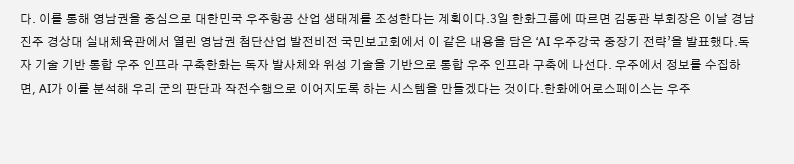다. 이를 통해 영남권을 중심으로 대한민국 우주항공 산업 생태계를 조성한다는 계획이다.3일 한화그룹에 따르면 김동관 부회장은 이날 경남 진주 경상대 실내체육관에서 열린 영남권 첨단산업 발전비전 국민보고회에서 이 같은 내용을 담은 ‘AI 우주강국 중장기 전략’을 발표했다.독자 기술 기반 통합 우주 인프라 구축한화는 독자 발사체와 위성 기술을 기반으로 통합 우주 인프라 구축에 나선다. 우주에서 정보를 수집하면, AI가 이를 분석해 우리 군의 판단과 작전수행으로 이어지도록 하는 시스템을 만들겠다는 것이다.한화에어로스페이스는 우주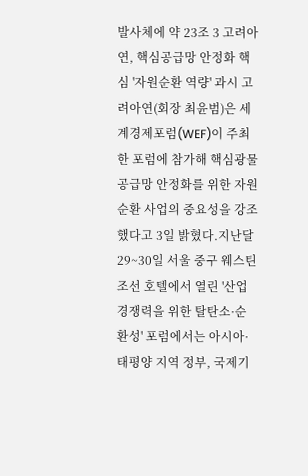발사체에 약 23조 3 고려아연, 핵심공급망 안정화 핵심 '자원순환 역량' 과시 고려아연(회장 최윤범)은 세계경제포럼(WEF)이 주최한 포럼에 참가해 핵심광물 공급망 안정화를 위한 자원순환 사업의 중요성을 강조했다고 3일 밝혔다.지난달 29~30일 서울 중구 웨스틴조선 호텔에서 열린 '산업경쟁력을 위한 탈탄소·순환성' 포럼에서는 아시아·태평양 지역 정부, 국제기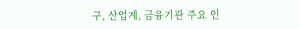구, 산업계, 금융기관 주요 인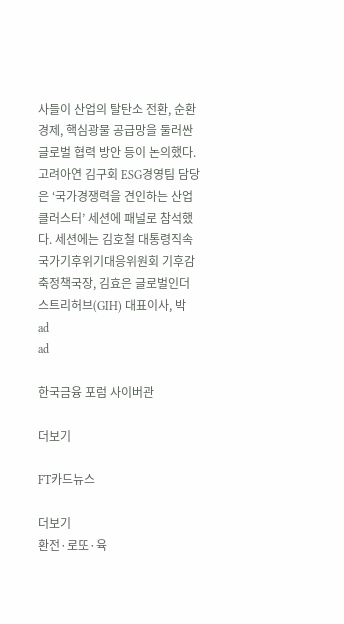사들이 산업의 탈탄소 전환, 순환경제, 핵심광물 공급망을 둘러싼 글로벌 협력 방안 등이 논의했다.고려아연 김구회 ESG경영팀 담당은 ‘국가경쟁력을 견인하는 산업 클러스터’ 세션에 패널로 참석했다. 세션에는 김호철 대통령직속 국가기후위기대응위원회 기후감축정책국장, 김효은 글로벌인더스트리허브(GIH) 대표이사, 박
ad
ad

한국금융 포럼 사이버관

더보기

FT카드뉴스

더보기
환전·로또·육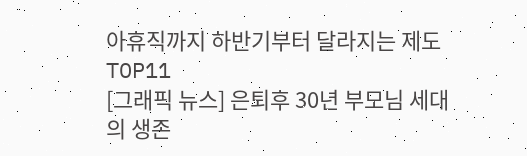아휴직까지 하반기부터 달라지는 제도 TOP11
[그래픽 뉴스] 은퇴후 30년 부모님 세대의 생존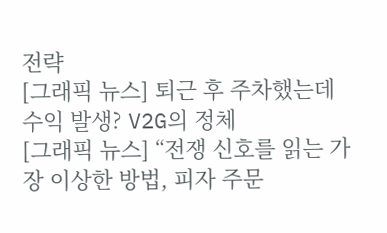전략
[그래픽 뉴스] 퇴근 후 주차했는데 수익 발생? V2G의 정체
[그래픽 뉴스] “전쟁 신호를 읽는 가장 이상한 방법, 피자 주문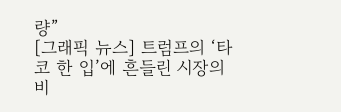량”
[그래픽 뉴스] 트럼프의 ‘타코 한 입’에 흔들린 시장의 비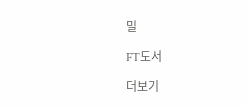밀

FT도서

더보기